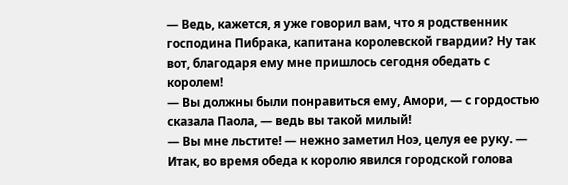— Ведь, кажется, я уже говорил вам, что я родственник господина Пибрака, капитана королевской гвардии? Ну так вот, благодаря ему мне пришлось сегодня обедать с королем!
— Вы должны были понравиться ему, Амори, — с гордостью сказала Паола, — ведь вы такой милый!
— Вы мне льстите! — нежно заметил Ноэ, целуя ее руку. — Итак, во время обеда к королю явился городской голова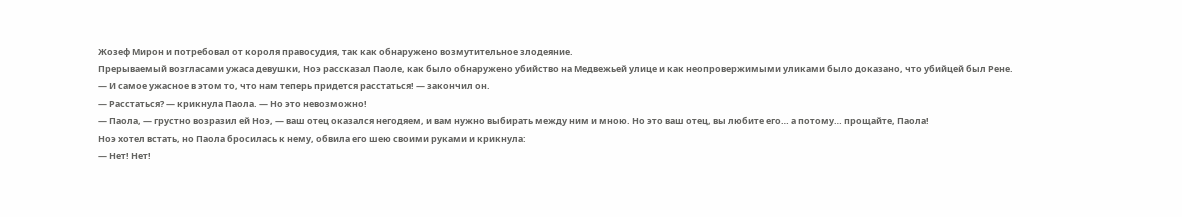Жозеф Мирон и потребовал от короля правосудия, так как обнаружено возмутительное злодеяние.
Прерываемый возгласами ужаса девушки, Ноэ рассказал Паоле, как было обнаружено убийство на Медвежьей улице и как неопровержимыми уликами было доказано, что убийцей был Рене.
— И самое ужасное в этом то, что нам теперь придется расстаться! — закончил он.
— Расстаться? — крикнула Паола. — Но это невозможно!
— Паола, — грустно возразил ей Ноэ, — ваш отец оказался негодяем, и вам нужно выбирать между ним и мною. Но это ваш отец, вы любите его… а потому… прощайте, Паола!
Ноэ хотел встать, но Паола бросилась к нему, обвила его шею своими руками и крикнула:
— Нет! Нет!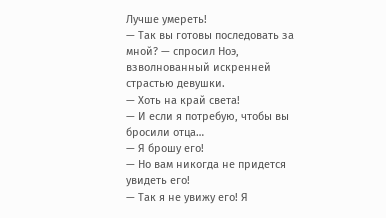Лучше умереть!
— Так вы готовы последовать за мной? — спросил Ноэ, взволнованный искренней страстью девушки.
— Хоть на край света!
— И если я потребую, чтобы вы бросили отца…
— Я брошу его!
— Но вам никогда не придется увидеть его!
— Так я не увижу его! Я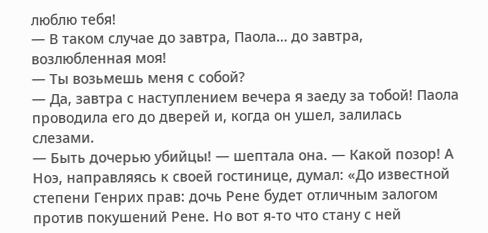люблю тебя!
— В таком случае до завтра, Паола… до завтра, возлюбленная моя!
— Ты возьмешь меня с собой?
— Да, завтра с наступлением вечера я заеду за тобой! Паола проводила его до дверей и, когда он ушел, залилась слезами.
— Быть дочерью убийцы! — шептала она. — Какой позор! А Ноэ, направляясь к своей гостинице, думал: «До известной степени Генрих прав: дочь Рене будет отличным залогом против покушений Рене. Но вот я-то что стану с ней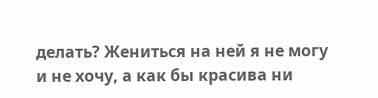делать? Жениться на ней я не могу и не хочу, а как бы красива ни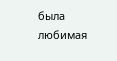была любимая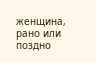женщина, рано или поздно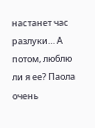настанет час разлуки… А потом, люблю ли я ее? Паола очень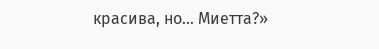красива, но… Миетта?»